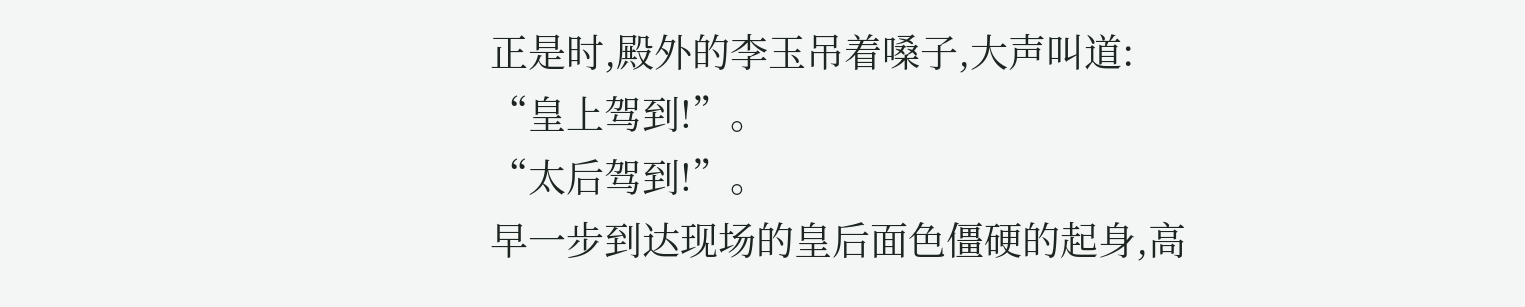正是时,殿外的李玉吊着嗓子,大声叫道:
“皇上驾到!”。
“太后驾到!”。
早一步到达现场的皇后面色僵硬的起身,高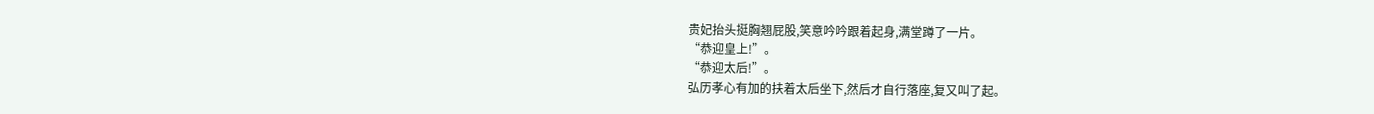贵妃抬头挺胸翘屁股,笑意吟吟跟着起身,满堂蹲了一片。
“恭迎皇上!”。
“恭迎太后!”。
弘历孝心有加的扶着太后坐下,然后才自行落座,复又叫了起。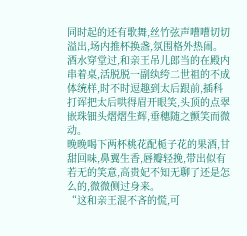同时起的还有歌舞,丝竹弦声嘈嘈切切溢出,场内推杯换盏,氛围格外热闹。
酒水穿堂过,和亲王吊儿郎当的在殿内串着桌,活脱脱一副纨绔二世祖的不成体统样,时不时逗趣到太后跟前,插科打诨把太后哄得眉开眼笑,头顶的点翠嵌珠钿头熠熠生辉,垂穗随之颤笑而微动。
晚晚喝下两杯桃花配栀子花的果酒,甘甜回味,鼻翼生香,唇瓣轻挽,带出似有若无的笑意,高贵妃不知无聊了还是怎么的,微微侧过身来。
“这和亲王混不吝的慌,可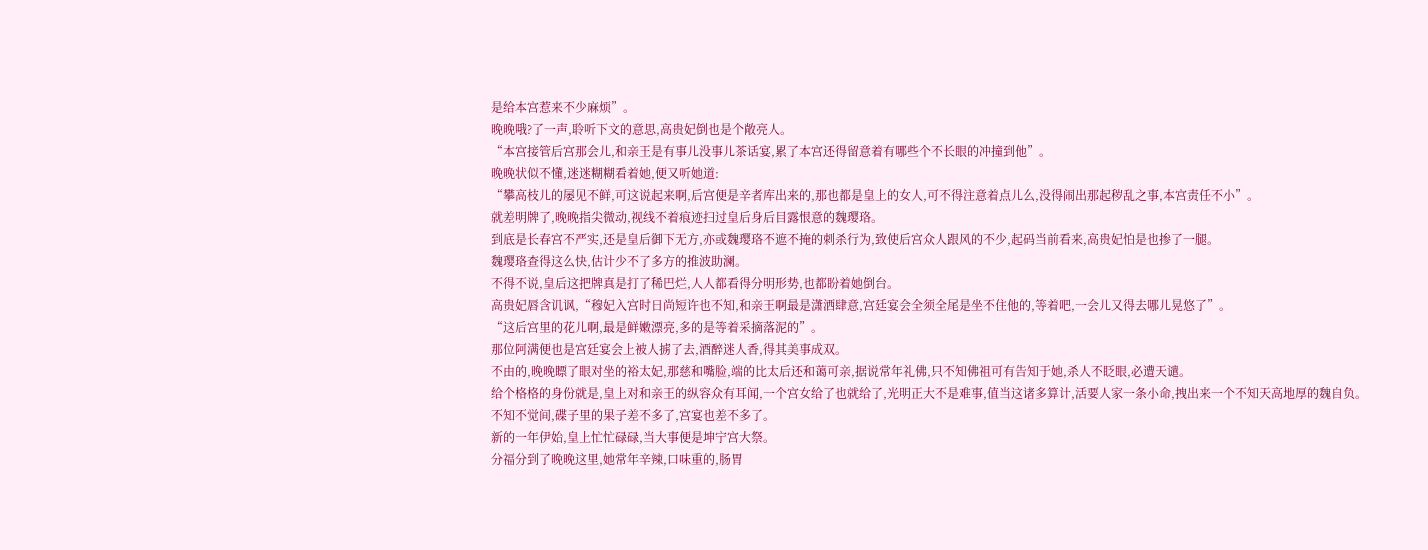是给本宫惹来不少麻烦”。
晚晚哦?了一声,聆听下文的意思,高贵妃倒也是个敞亮人。
“本宫接管后宫那会儿,和亲王是有事儿没事儿茶话宴,累了本宫还得留意着有哪些个不长眼的冲撞到他”。
晚晚状似不懂,迷迷糊糊看着她,便又听她道:
“攀高枝儿的屡见不鲜,可这说起来啊,后宫便是辛者库出来的,那也都是皇上的女人,可不得注意着点儿么,没得闹出那起秽乱之事,本宫责任不小”。
就差明牌了,晚晚指尖微动,视线不着痕迹扫过皇后身后目露恨意的魏璎珞。
到底是长春宫不严实,还是皇后御下无方,亦或魏璎珞不遮不掩的刺杀行为,致使后宫众人跟风的不少,起码当前看来,高贵妃怕是也掺了一腿。
魏璎珞查得这么快,估计少不了多方的推波助澜。
不得不说,皇后这把牌真是打了稀巴烂,人人都看得分明形势,也都盼着她倒台。
高贵妃唇含讥讽,“穆妃入宫时日尚短许也不知,和亲王啊最是潇洒肆意,宫廷宴会全须全尾是坐不住他的,等着吧,一会儿又得去哪儿晃悠了”。
“这后宫里的花儿啊,最是鲜嫩漂亮,多的是等着采摘落泥的”。
那位阿满便也是宫廷宴会上被人掳了去,酒醉迷人香,得其美事成双。
不由的,晚晚瞟了眼对坐的裕太妃,那慈和嘴脸,端的比太后还和蔼可亲,据说常年礼佛,只不知佛祖可有告知于她,杀人不眨眼,必遭天谴。
给个格格的身份就是,皇上对和亲王的纵容众有耳闻,一个宫女给了也就给了,光明正大不是难事,值当这诸多算计,活要人家一条小命,拽出来一个不知天高地厚的魏自负。
不知不觉间,碟子里的果子差不多了,宫宴也差不多了。
新的一年伊始,皇上忙忙碌碌,当大事便是坤宁宫大祭。
分福分到了晚晚这里,她常年辛辣,口味重的,肠胃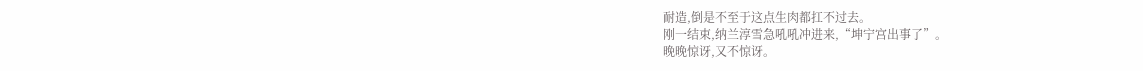耐造,倒是不至于这点生肉都扛不过去。
刚一结束,纳兰淳雪急吼吼冲进来,“坤宁宫出事了”。
晚晚惊讶,又不惊讶。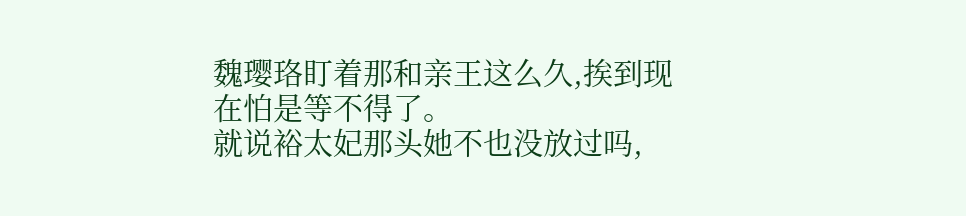魏璎珞盯着那和亲王这么久,挨到现在怕是等不得了。
就说裕太妃那头她不也没放过吗,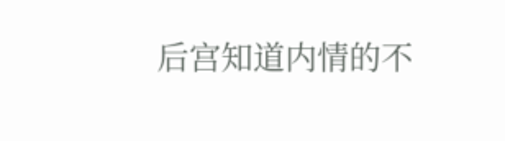后宫知道内情的不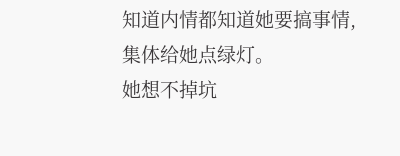知道内情都知道她要搞事情,集体给她点绿灯。
她想不掉坑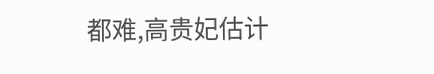都难,高贵妃估计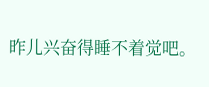昨儿兴奋得睡不着觉吧。